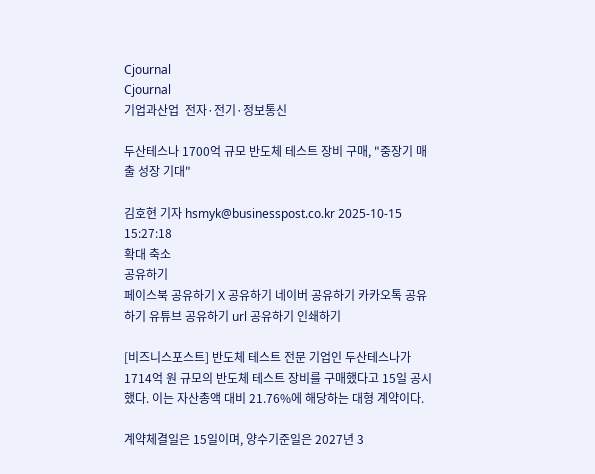Cjournal
Cjournal
기업과산업  전자·전기·정보통신

두산테스나 1700억 규모 반도체 테스트 장비 구매, "중장기 매출 성장 기대"

김호현 기자 hsmyk@businesspost.co.kr 2025-10-15 15:27:18
확대 축소
공유하기
페이스북 공유하기 X 공유하기 네이버 공유하기 카카오톡 공유하기 유튜브 공유하기 url 공유하기 인쇄하기

[비즈니스포스트] 반도체 테스트 전문 기업인 두산테스나가 1714억 원 규모의 반도체 테스트 장비를 구매했다고 15일 공시했다. 이는 자산총액 대비 21.76%에 해당하는 대형 계약이다.

계약체결일은 15일이며, 양수기준일은 2027년 3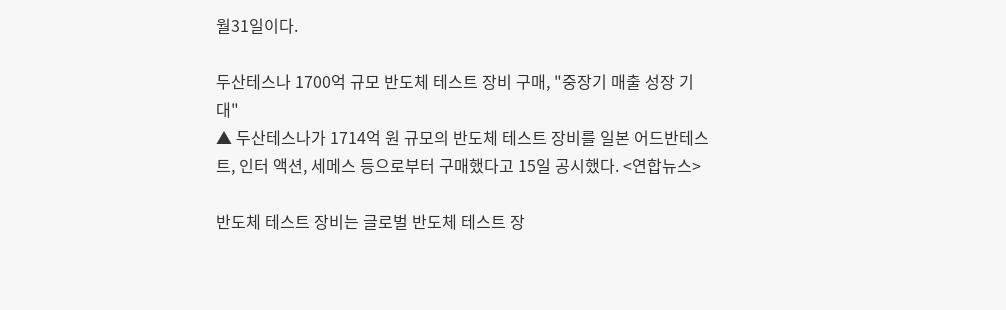월31일이다.

두산테스나 1700억 규모 반도체 테스트 장비 구매, "중장기 매출 성장 기대"
▲ 두산테스나가 1714억 원 규모의 반도체 테스트 장비를 일본 어드반테스트, 인터 액션, 세메스 등으로부터 구매했다고 15일 공시했다. <연합뉴스>

반도체 테스트 장비는 글로벌 반도체 테스트 장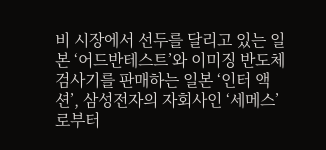비 시장에서 선두를 달리고 있는 일본 ‘어드반테스트’와 이미징 반도체 검사기를 판매하는 일본 ‘인터 액션’, 삼성전자의 자회사인 ‘세메스’로부터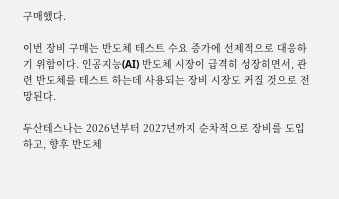구매했다.

이번 장비 구매는 반도체 테스트 수요 증가에 선제적으로 대응하기 위함이다. 인공지능(AI) 반도체 시장이 급격히 성장히면서, 관련 반도체를 테스트 하는데 사용되는 장비 시장도 커질 것으로 전망된다.

두산테스나는 2026년부터 2027년까지 순차적으로 장비를 도입하고, 향후 반도체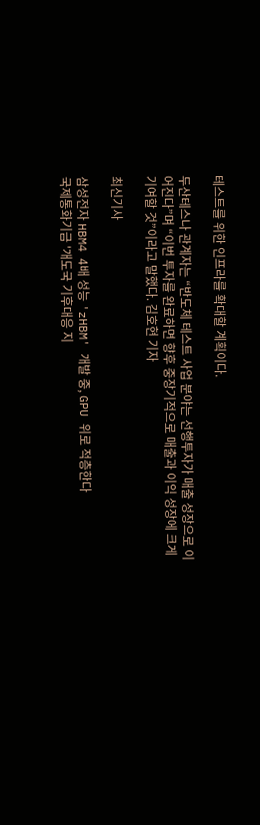테스트를 위한 인프라를 확대할 계획이다.

두산테스나 관계자는 “반도체 테스트 사업 분야는 선행투자가 매출 성장으로 이어진다”며 “이번 투자를 완료하면 향후 중장기적으로 매출과 이익 성장에 크게 기여할 것”이라고 말했다. 김호현 기자

최신기사

삼성전자 HBM4 4배 성능 'zHBM' 개발 중, GPU 위로 적층한다
국제통화기금 '개도국 기후대응 지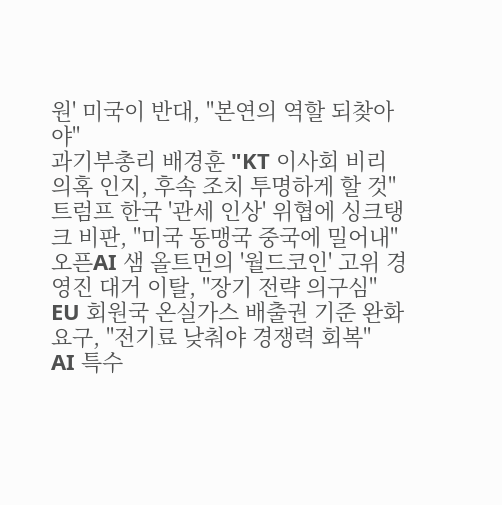원' 미국이 반대, "본연의 역할 되찾아야"
과기부총리 배경훈 "KT 이사회 비리 의혹 인지, 후속 조치 투명하게 할 것"
트럼프 한국 '관세 인상' 위협에 싱크탱크 비판, "미국 동맹국 중국에 밀어내"
오픈AI 샘 올트먼의 '월드코인' 고위 경영진 대거 이탈, "장기 전략 의구심"
EU 회원국 온실가스 배출권 기준 완화 요구, "전기료 낮춰야 경쟁력 회복"
AI 특수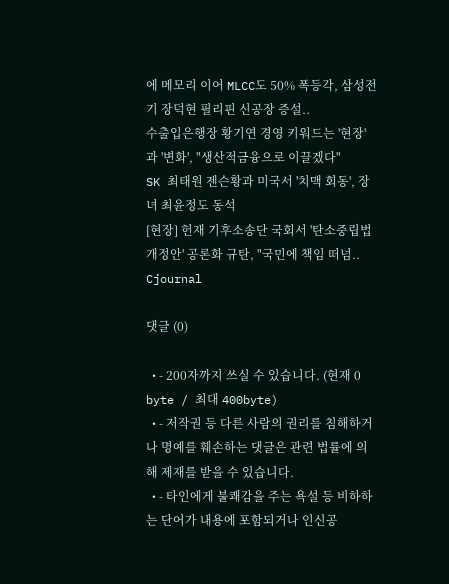에 메모리 이어 MLCC도 50% 폭등각, 삼성전기 장덕현 필리핀 신공장 증설..
수출입은행장 황기연 경영 키워드는 '현장'과 '변화', "생산적금융으로 이끌겠다"
SK 최태원 젠슨황과 미국서 '치맥 회동', 장녀 최윤정도 동석
[현장] 헌재 기후소송단 국회서 '탄소중립법 개정안' 공론화 규탄, "국민에 책임 떠넘..
Cjournal

댓글 (0)

  • - 200자까지 쓰실 수 있습니다. (현재 0 byte / 최대 400byte)
  • - 저작권 등 다른 사람의 권리를 침해하거나 명예를 훼손하는 댓글은 관련 법률에 의해 제재를 받을 수 있습니다.
  • - 타인에게 불쾌감을 주는 욕설 등 비하하는 단어가 내용에 포함되거나 인신공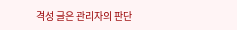격성 글은 관리자의 판단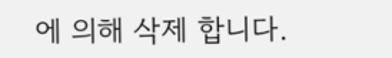에 의해 삭제 합니다.